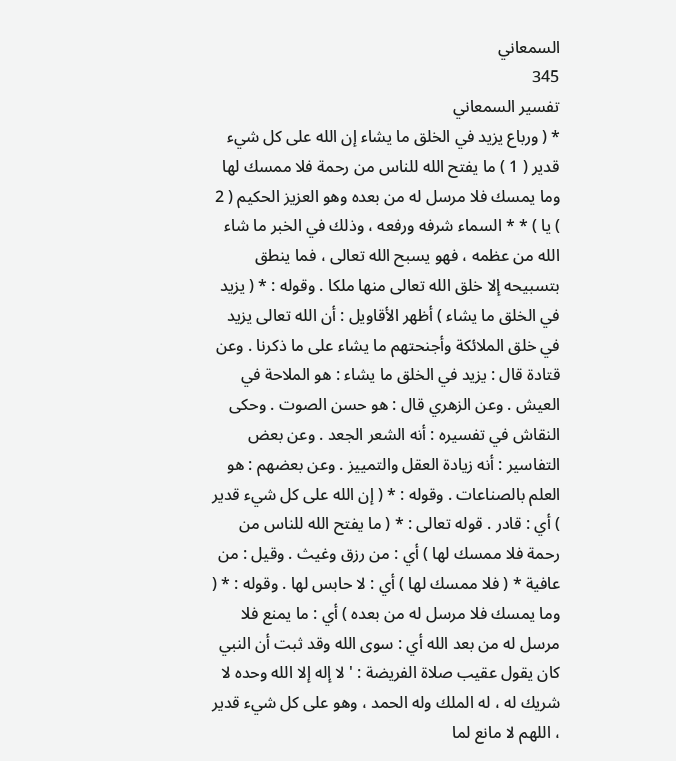السمعاني
345
تفسير السمعاني
* ( ورباع يزيد في الخلق ما يشاء إن الله على كل شيء قدير ( 1 ) ما يفتح الله للناس من رحمة فلا ممسك لها وما يمسك فلا مرسل له من بعده وهو العزيز الحكيم ( 2 ) يا ) * * السماء شرفه ورفعه ، وذلك في الخبر ما شاء الله من عظمه ، فهو يسبح الله تعالى ، فما ينطق بتسبيحه إلا خلق الله تعالى منها ملكا . وقوله : * ( يزيد في الخلق ما يشاء ) أظهر الأقاويل : أن الله تعالى يزيد في خلق الملائكة وأجنحتهم ما يشاء على ما ذكرنا . وعن قتادة قال : يزيد في الخلق ما يشاء : هو الملاحة في العيش . وعن الزهري قال : هو حسن الصوت . وحكى النقاش في تفسيره : أنه الشعر الجعد . وعن بعض التفاسير : أنه زيادة العقل والتمييز . وعن بعضهم : هو العلم بالصناعات . وقوله : * ( إن الله على كل شيء قدير ) أي : قادر . قوله تعالى : * ( ما يفتح الله للناس من رحمة فلا ممسك لها ) أي : من رزق وغيث . وقيل : من عافية * ( فلا ممسك لها ) أي : لا حابس لها . وقوله : * ( وما يمسك فلا مرسل له من بعده ) أي : ما يمنع فلا مرسل له من بعد الله أي : سوى الله وقد ثبت أن النبي كان يقول عقيب صلاة الفريضة : ' لا إله إلا الله وحده لا شريك له ، له الملك وله الحمد ، وهو على كل شيء قدير ، اللهم لا مانع لما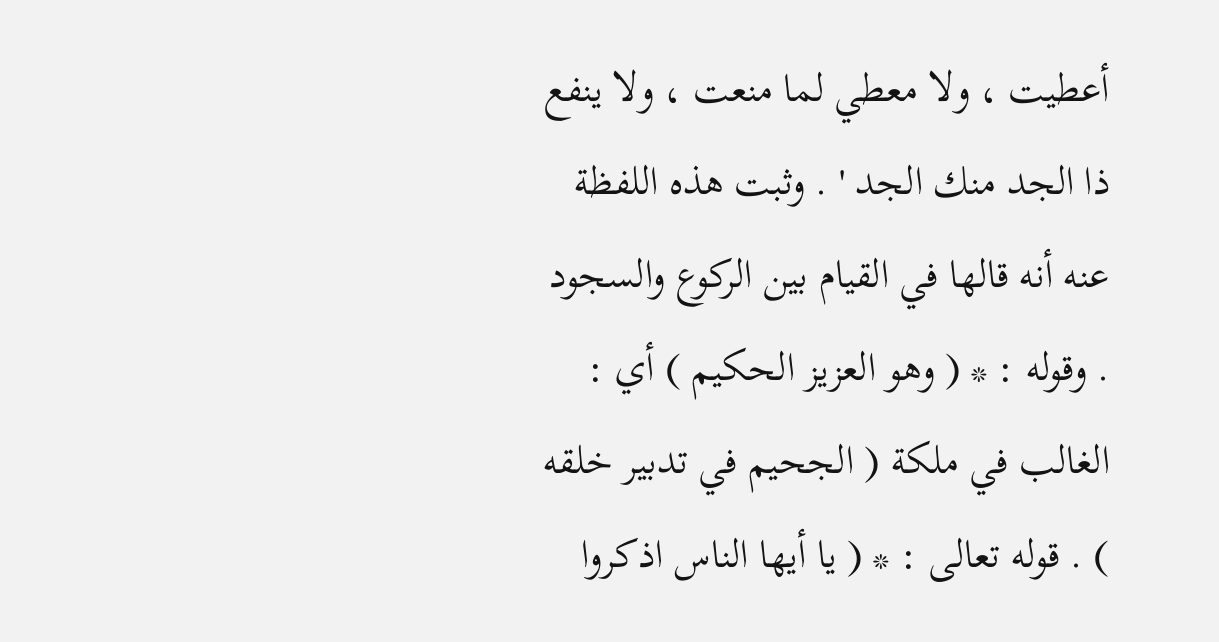أعطيت ، ولا معطي لما منعت ، ولا ينفع ذا الجد منك الجد ' . وثبت هذه اللفظة عنه أنه قالها في القيام بين الركوع والسجود . وقوله : * ( وهو العزيز الحكيم ) أي : الغالب في ملكة ( الجحيم في تدبير خلقه ) . قوله تعالى : * ( يا أيها الناس اذكروا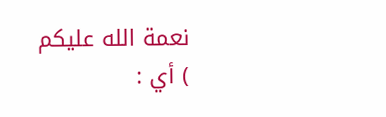نعمة الله عليكم ) أي :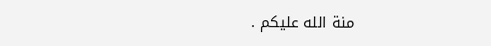منة الله عليكم .